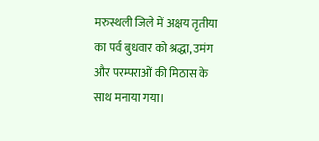मरुस्थली जिले में अक्षय तृतीया का पर्व बुधवार को श्रद्धा, उमंग और परम्पराओं की मिठास के साथ मनाया गया।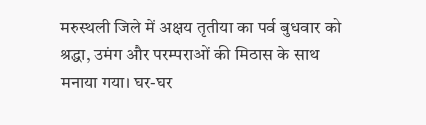मरुस्थली जिले में अक्षय तृतीया का पर्व बुधवार को श्रद्धा, उमंग और परम्पराओं की मिठास के साथ मनाया गया। घर-घर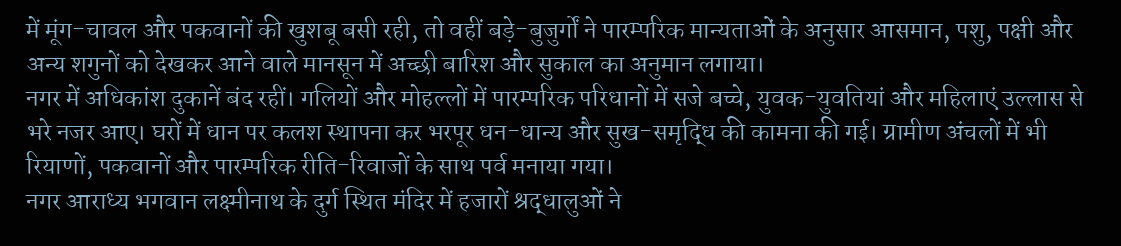में मूंग-चावल और पकवानों की खुशबू बसी रही, तो वहीं बड़े-बुजुर्गों ने पारम्परिक मान्यताओं के अनुसार आसमान, पशु, पक्षी और अन्य शगुनों को देखकर आने वाले मानसून में अच्छी बारिश और सुकाल का अनुमान लगाया।
नगर में अधिकांश दुकानें बंद रहीं। गलियों और मोहल्लों में पारम्परिक परिधानों में सजे बच्चे, युवक-युवतियां और महिलाएं उल्लास से भरे नजर आए। घरों में धान पर कलश स्थापना कर भरपूर धन-धान्य और सुख-समृद्धि की कामना की गई। ग्रामीण अंचलों में भी रियाणों, पकवानों और पारम्परिक रीति-रिवाजों के साथ पर्व मनाया गया।
नगर आराध्य भगवान लक्ष्मीनाथ के दुर्ग स्थित मंदिर में हजारों श्रद्धालुओं ने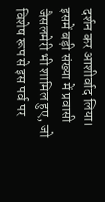दर्शन कर आशीर्वाद लिया। इसमें बड़ी संख्या में प्रवासी जैसलमेरी भी शामिल हुए, जो विशेष रूप से इस पर्व पर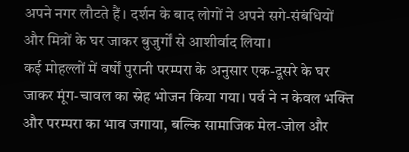अपने नगर लौटते हैं। दर्शन के बाद लोगों ने अपने सगे-संबंधियों और मित्रों के घर जाकर बुजुर्गों से आशीर्वाद लिया।
कई मोहल्लों में वर्षों पुरानी परम्परा के अनुसार एक-दूसरे के घर जाकर मूंग-चावल का स्नेह भोजन किया गया। पर्व ने न केवल भक्ति और परम्परा का भाव जगाया, बल्कि सामाजिक मेल-जोल और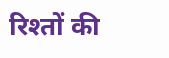रिश्तों की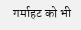गर्माहट को भी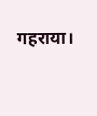गहराया।